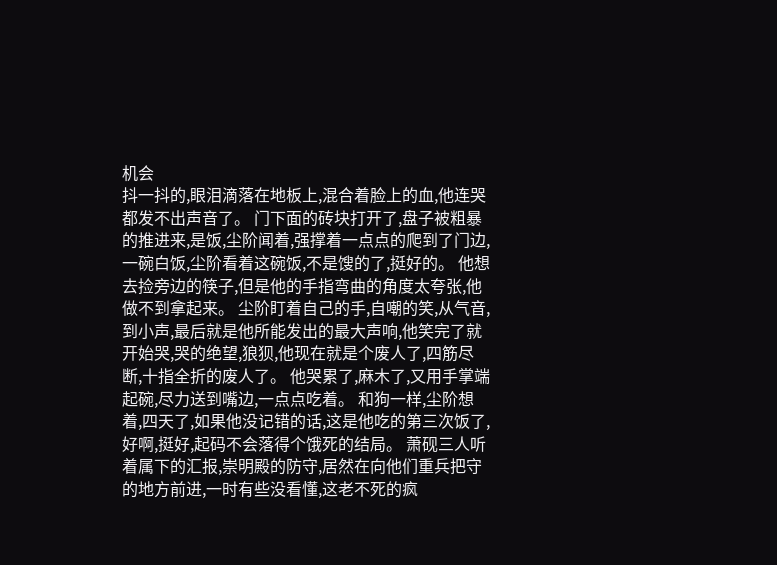机会
抖一抖的,眼泪滴落在地板上,混合着脸上的血,他连哭都发不出声音了。 门下面的砖块打开了,盘子被粗暴的推进来,是饭,尘阶闻着,强撑着一点点的爬到了门边,一碗白饭,尘阶看着这碗饭,不是馊的了,挺好的。 他想去捡旁边的筷子,但是他的手指弯曲的角度太夸张,他做不到拿起来。 尘阶盯着自己的手,自嘲的笑,从气音,到小声,最后就是他所能发出的最大声响,他笑完了就开始哭,哭的绝望,狼狈,他现在就是个废人了,四筋尽断,十指全折的废人了。 他哭累了,麻木了,又用手掌端起碗,尽力送到嘴边,一点点吃着。 和狗一样,尘阶想着,四天了,如果他没记错的话,这是他吃的第三次饭了,好啊,挺好,起码不会落得个饿死的结局。 萧砚三人听着属下的汇报,崇明殿的防守,居然在向他们重兵把守的地方前进,一时有些没看懂,这老不死的疯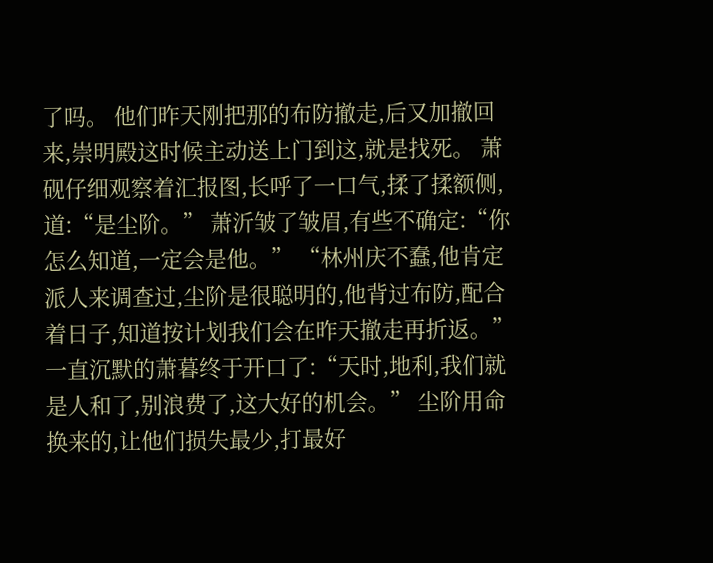了吗。 他们昨天刚把那的布防撤走,后又加撤回来,崇明殿这时候主动送上门到这,就是找死。 萧砚仔细观察着汇报图,长呼了一口气,揉了揉额侧,道:“是尘阶。” 萧沂皱了皱眉,有些不确定:“你怎么知道,一定会是他。” “林州庆不蠢,他肯定派人来调查过,尘阶是很聪明的,他背过布防,配合着日子,知道按计划我们会在昨天撤走再折返。” 一直沉默的萧暮终于开口了:“天时,地利,我们就是人和了,别浪费了,这大好的机会。” 尘阶用命换来的,让他们损失最少,打最好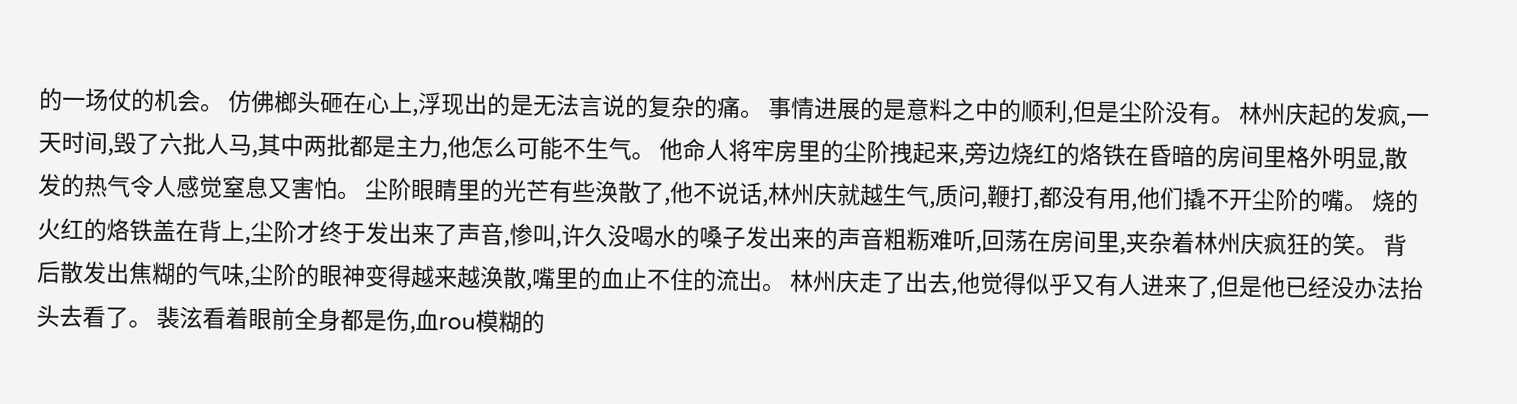的一场仗的机会。 仿佛榔头砸在心上,浮现出的是无法言说的复杂的痛。 事情进展的是意料之中的顺利,但是尘阶没有。 林州庆起的发疯,一天时间,毁了六批人马,其中两批都是主力,他怎么可能不生气。 他命人将牢房里的尘阶拽起来,旁边烧红的烙铁在昏暗的房间里格外明显,散发的热气令人感觉窒息又害怕。 尘阶眼睛里的光芒有些涣散了,他不说话,林州庆就越生气,质问,鞭打,都没有用,他们撬不开尘阶的嘴。 烧的火红的烙铁盖在背上,尘阶才终于发出来了声音,惨叫,许久没喝水的嗓子发出来的声音粗粝难听,回荡在房间里,夹杂着林州庆疯狂的笑。 背后散发出焦糊的气味,尘阶的眼神变得越来越涣散,嘴里的血止不住的流出。 林州庆走了出去,他觉得似乎又有人进来了,但是他已经没办法抬头去看了。 裴泫看着眼前全身都是伤,血rou模糊的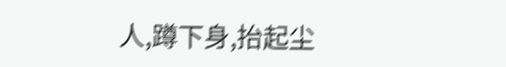人,蹲下身,抬起尘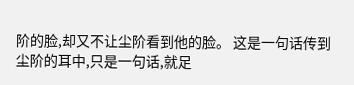阶的脸,却又不让尘阶看到他的脸。 这是一句话传到尘阶的耳中,只是一句话,就足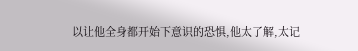以让他全身都开始下意识的恐惧,他太了解,太记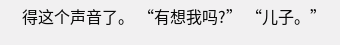得这个声音了。 “有想我吗?” “儿子。”